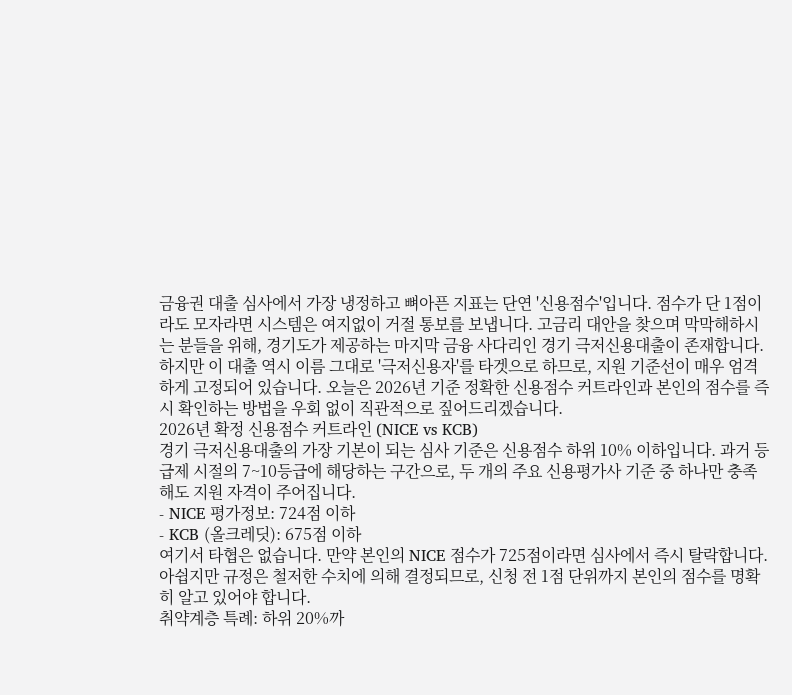금융권 대출 심사에서 가장 냉정하고 뼈아픈 지표는 단연 '신용점수'입니다. 점수가 단 1점이라도 모자라면 시스템은 여지없이 거절 통보를 보냅니다. 고금리 대안을 찾으며 막막해하시는 분들을 위해, 경기도가 제공하는 마지막 금융 사다리인 경기 극저신용대출이 존재합니다.
하지만 이 대출 역시 이름 그대로 '극저신용자'를 타겟으로 하므로, 지원 기준선이 매우 엄격하게 고정되어 있습니다. 오늘은 2026년 기준 정확한 신용점수 커트라인과 본인의 점수를 즉시 확인하는 방법을 우회 없이 직관적으로 짚어드리겠습니다.
2026년 확정 신용점수 커트라인 (NICE vs KCB)
경기 극저신용대출의 가장 기본이 되는 심사 기준은 신용점수 하위 10% 이하입니다. 과거 등급제 시절의 7~10등급에 해당하는 구간으로, 두 개의 주요 신용평가사 기준 중 하나만 충족해도 지원 자격이 주어집니다.
- NICE 평가정보: 724점 이하
- KCB (올크레딧): 675점 이하
여기서 타협은 없습니다. 만약 본인의 NICE 점수가 725점이라면 심사에서 즉시 탈락합니다. 아쉽지만 규정은 철저한 수치에 의해 결정되므로, 신청 전 1점 단위까지 본인의 점수를 명확히 알고 있어야 합니다.
취약계층 특례: 하위 20%까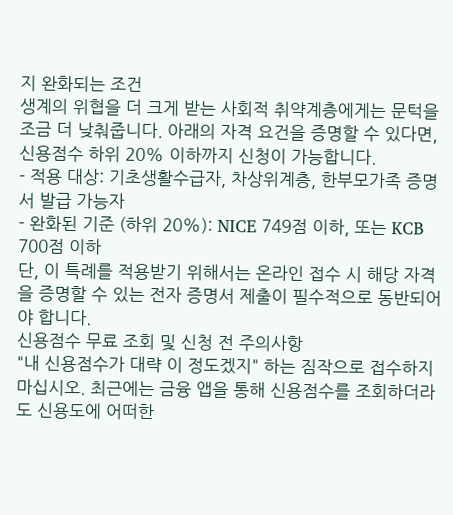지 완화되는 조건
생계의 위협을 더 크게 받는 사회적 취약계층에게는 문턱을 조금 더 낮춰줍니다. 아래의 자격 요건을 증명할 수 있다면, 신용점수 하위 20% 이하까지 신청이 가능합니다.
- 적용 대상: 기초생활수급자, 차상위계층, 한부모가족 증명서 발급 가능자
- 완화된 기준 (하위 20%): NICE 749점 이하, 또는 KCB 700점 이하
단, 이 특례를 적용받기 위해서는 온라인 접수 시 해당 자격을 증명할 수 있는 전자 증명서 제출이 필수적으로 동반되어야 합니다.
신용점수 무료 조회 및 신청 전 주의사항
"내 신용점수가 대략 이 정도겠지" 하는 짐작으로 접수하지 마십시오. 최근에는 금융 앱을 통해 신용점수를 조회하더라도 신용도에 어떠한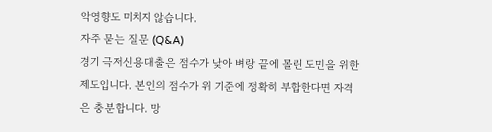악영향도 미치지 않습니다.
자주 묻는 질문 (Q&A)
경기 극저신용대출은 점수가 낮아 벼랑 끝에 몰린 도민을 위한 제도입니다. 본인의 점수가 위 기준에 정확히 부합한다면 자격은 충분합니다. 망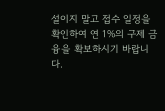설이지 말고 접수 일정을 확인하여 연 1%의 구제 금융을 확보하시기 바랍니다.